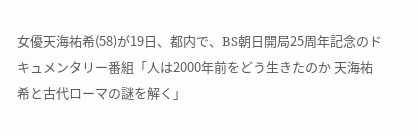女優天海祐希(58)が19日、都内で、BS朝日開局25周年記念のドキュメンタリー番組「人は2000年前をどう生きたのか 天海祐希と古代ローマの謎を解く」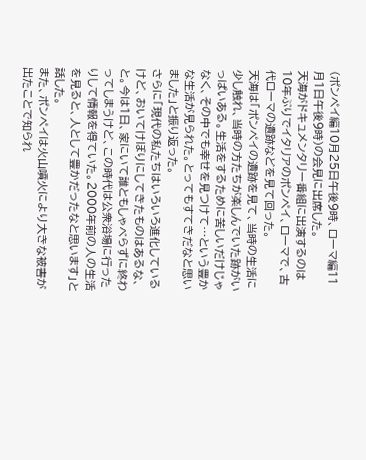(ポンペイ編10月25日午後9時、ローマ編11月1日午後9時)の会見に出席した。
天海がドキュメンタリー番組に出演するのは10年ぶりでイタリアのポンペイ、ローマで、古代ローマの遺跡などを見て回った。
天海は「ポンペイの遺跡を見て、当時の生活に少し触れ、当時の方たちが楽しんでいた跡がいっぱいある。生活をするために苦しいだけじゃなく、その中でも幸せを見つけて…という豊かな生活が見られた。とってもすてきだなと思いました」と振り返った。
さらに「現代の私たちはいろいろ進化しているけど、おいてけぼりにしてきたものはあるな、と。今は1日、家にいて誰ともしゃべらずに終わってしまうけど、この時代は公衆浴場に行ったりして情報を得ていた。2000年前の人の生活を見ると、人として豊かだったなと思います」と話した。
また、ポンペイは火山噴火により大きな被害が出たことで知られ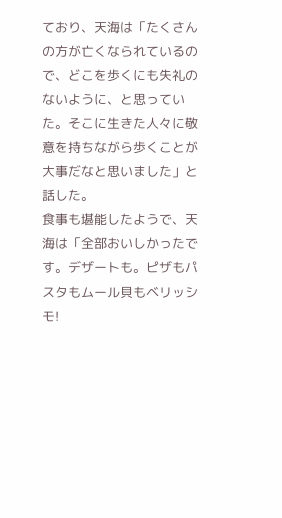ており、天海は「たくさんの方が亡くなられているので、どこを歩くにも失礼のないように、と思っていた。そこに生きた人々に敬意を持ちながら歩くことが大事だなと思いました」と話した。
食事も堪能したようで、天海は「全部おいしかったです。デザートも。ピザもパスタもムール貝もベリッシモ!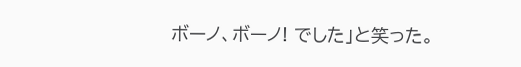ボーノ、ボーノ! でした」と笑った。